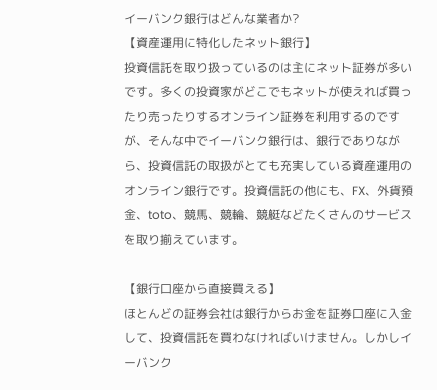イーバンク銀行はどんな業者か?
【資産運用に特化したネット銀行】
投資信託を取り扱っているのは主にネット証券が多いです。多くの投資家がどこでもネットが使えれば買ったり売ったりするオンライン証券を利用するのですが、そんな中でイーバンク銀行は、銀行でありながら、投資信託の取扱がとても充実している資産運用のオンライン銀行です。投資信託の他にも、FX、外貨預金、toto、競馬、競輪、競艇などたくさんのサービスを取り揃えています。

【銀行口座から直接買える】
ほとんどの証券会社は銀行からお金を証券口座に入金して、投資信託を買わなければいけません。しかしイーバンク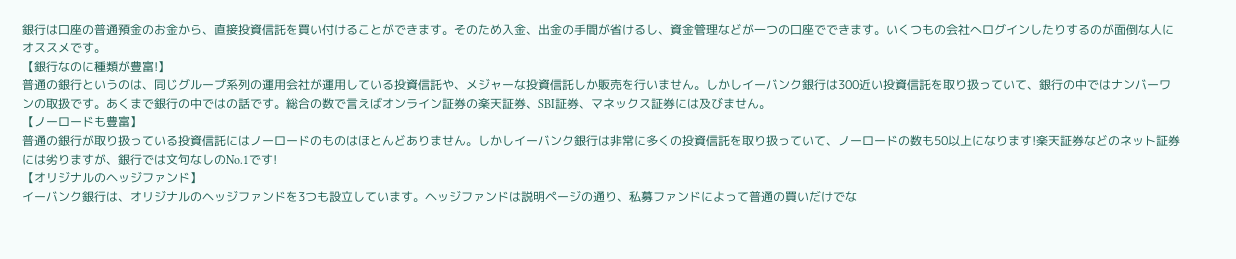銀行は口座の普通預金のお金から、直接投資信託を買い付けることができます。そのため入金、出金の手間が省けるし、資金管理などが一つの口座でできます。いくつもの会社へログインしたりするのが面倒な人にオススメです。
【銀行なのに種類が豊富!】
普通の銀行というのは、同じグループ系列の運用会社が運用している投資信託や、メジャーな投資信託しか販売を行いません。しかしイーバンク銀行は300近い投資信託を取り扱っていて、銀行の中ではナンバーワンの取扱です。あくまで銀行の中ではの話です。総合の数で言えばオンライン証券の楽天証券、SBI証券、マネックス証券には及びません。
【ノーロードも豊富】
普通の銀行が取り扱っている投資信託にはノーロードのものはほとんどありません。しかしイーバンク銀行は非常に多くの投資信託を取り扱っていて、ノーロードの数も50以上になります!楽天証券などのネット証券には劣りますが、銀行では文句なしのNo.1です!
【オリジナルのヘッジファンド】
イーバンク銀行は、オリジナルのヘッジファンドを3つも設立しています。ヘッジファンドは説明ページの通り、私募ファンドによって普通の買いだけでな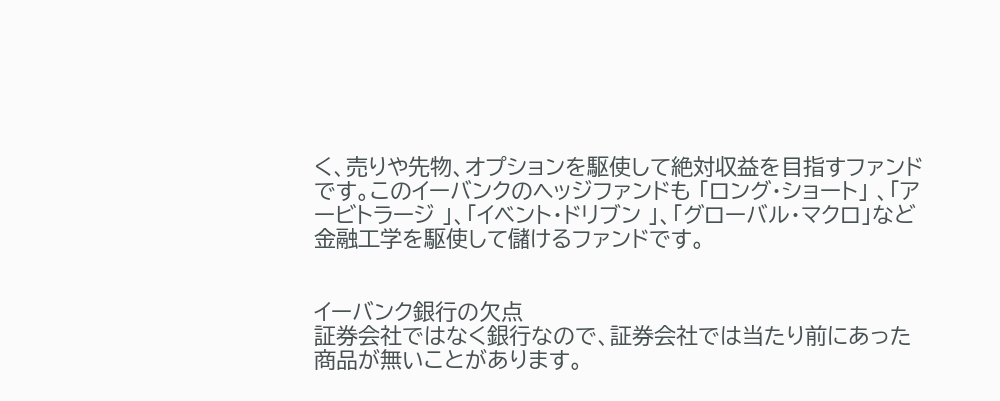く、売りや先物、オプションを駆使して絶対収益を目指すファンドです。このイーバンクのヘッジファンドも 「ロング・ショート」 、「アービトラージ 」、「イベント・ドリブン 」、「グローバル・マクロ」など金融工学を駆使して儲けるファンドです。


イーバンク銀行の欠点
証券会社ではなく銀行なので、証券会社では当たり前にあった商品が無いことがあります。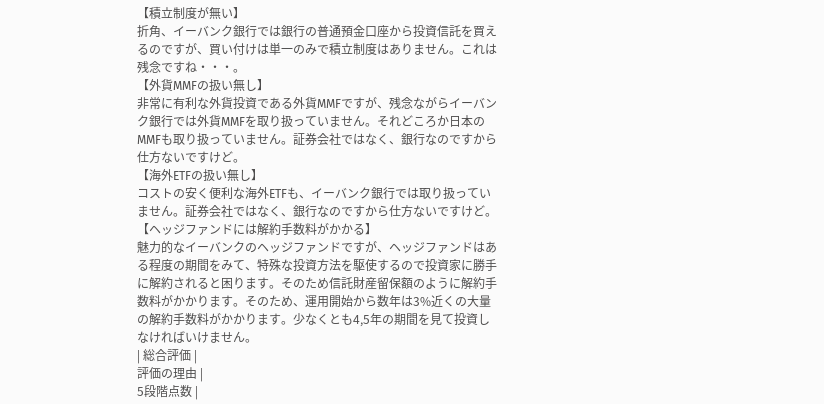【積立制度が無い】
折角、イーバンク銀行では銀行の普通預金口座から投資信託を買えるのですが、買い付けは単一のみで積立制度はありません。これは残念ですね・・・。
【外貨MMFの扱い無し】
非常に有利な外貨投資である外貨MMFですが、残念ながらイーバンク銀行では外貨MMFを取り扱っていません。それどころか日本のMMFも取り扱っていません。証券会社ではなく、銀行なのですから仕方ないですけど。
【海外ETFの扱い無し】
コストの安く便利な海外ETFも、イーバンク銀行では取り扱っていません。証券会社ではなく、銀行なのですから仕方ないですけど。
【ヘッジファンドには解約手数料がかかる】
魅力的なイーバンクのヘッジファンドですが、ヘッジファンドはある程度の期間をみて、特殊な投資方法を駆使するので投資家に勝手に解約されると困ります。そのため信託財産留保額のように解約手数料がかかります。そのため、運用開始から数年は3%近くの大量の解約手数料がかかります。少なくとも4,5年の期間を見て投資しなければいけません。
| 総合評価 |
評価の理由 |
5段階点数 |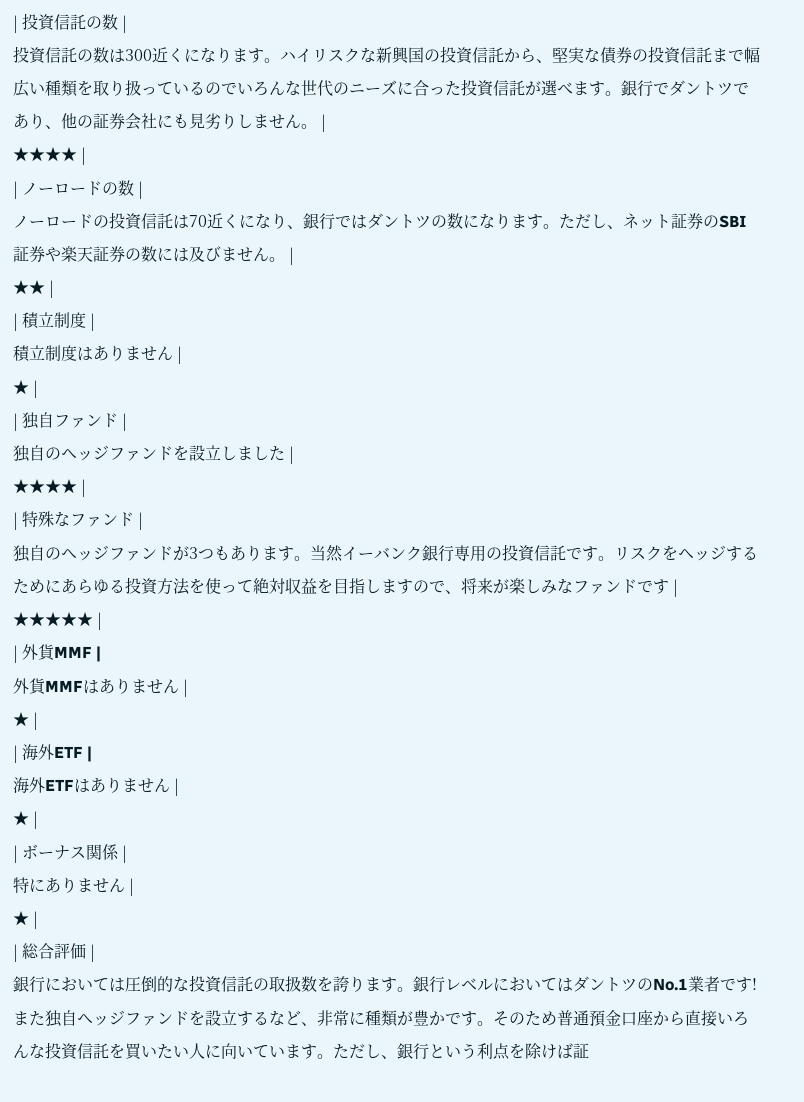| 投資信託の数 |
投資信託の数は300近くになります。ハイリスクな新興国の投資信託から、堅実な債券の投資信託まで幅広い種類を取り扱っているのでいろんな世代のニーズに合った投資信託が選べます。銀行でダントツであり、他の証券会社にも見劣りしません。 |
★★★★ |
| ノーロードの数 |
ノーロードの投資信託は70近くになり、銀行ではダントツの数になります。ただし、ネット証券のSBI証券や楽天証券の数には及びません。 |
★★ |
| 積立制度 |
積立制度はありません |
★ |
| 独自ファンド |
独自のヘッジファンドを設立しました |
★★★★ |
| 特殊なファンド |
独自のヘッジファンドが3つもあります。当然イーバンク銀行専用の投資信託です。リスクをヘッジするためにあらゆる投資方法を使って絶対収益を目指しますので、将来が楽しみなファンドです |
★★★★★ |
| 外貨MMF |
外貨MMFはありません |
★ |
| 海外ETF |
海外ETFはありません |
★ |
| ボーナス関係 |
特にありません |
★ |
| 総合評価 |
銀行においては圧倒的な投資信託の取扱数を誇ります。銀行レベルにおいてはダントツのNo.1業者です!また独自ヘッジファンドを設立するなど、非常に種類が豊かです。そのため普通預金口座から直接いろんな投資信託を買いたい人に向いています。ただし、銀行という利点を除けば証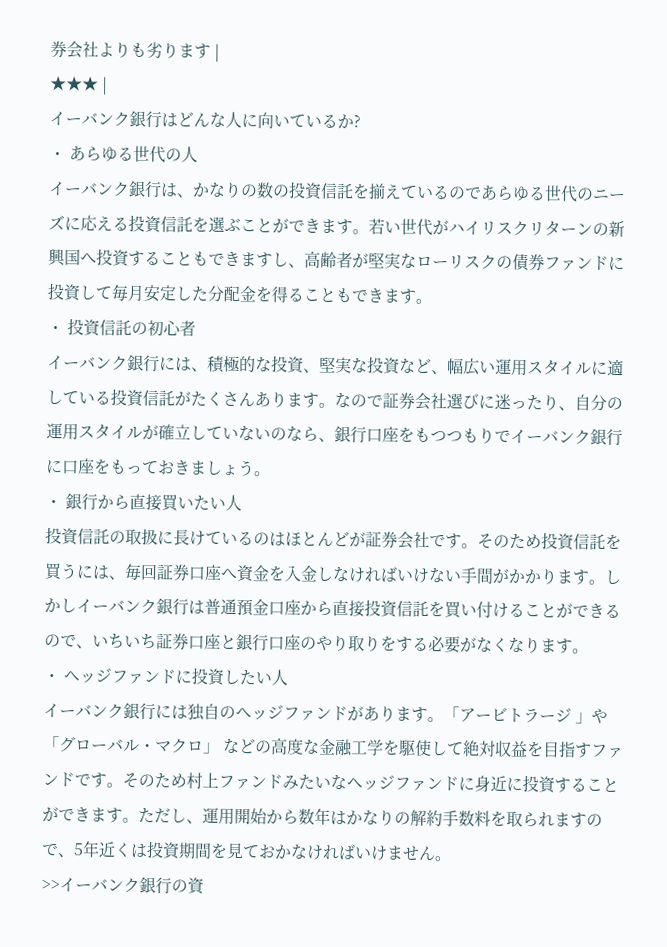券会社よりも劣ります |
★★★ |
イーバンク銀行はどんな人に向いているか?
・ あらゆる世代の人
イーバンク銀行は、かなりの数の投資信託を揃えているのであらゆる世代のニーズに応える投資信託を選ぶことができます。若い世代がハイリスクリターンの新興国へ投資することもできますし、高齢者が堅実なローリスクの債券ファンドに投資して毎月安定した分配金を得ることもできます。
・ 投資信託の初心者
イーバンク銀行には、積極的な投資、堅実な投資など、幅広い運用スタイルに適している投資信託がたくさんあります。なので証券会社選びに迷ったり、自分の運用スタイルが確立していないのなら、銀行口座をもつつもりでイーバンク銀行に口座をもっておきましょう。
・ 銀行から直接買いたい人
投資信託の取扱に長けているのはほとんどが証券会社です。そのため投資信託を買うには、毎回証券口座へ資金を入金しなければいけない手間がかかります。しかしイーバンク銀行は普通預金口座から直接投資信託を買い付けることができるので、いちいち証券口座と銀行口座のやり取りをする必要がなくなります。
・ ヘッジファンドに投資したい人
イーバンク銀行には独自のヘッジファンドがあります。「アービトラージ 」や「グローバル・マクロ」 などの高度な金融工学を駆使して絶対収益を目指すファンドです。そのため村上ファンドみたいなヘッジファンドに身近に投資することができます。ただし、運用開始から数年はかなりの解約手数料を取られますので、5年近くは投資期間を見ておかなければいけません。
>>イーバンク銀行の資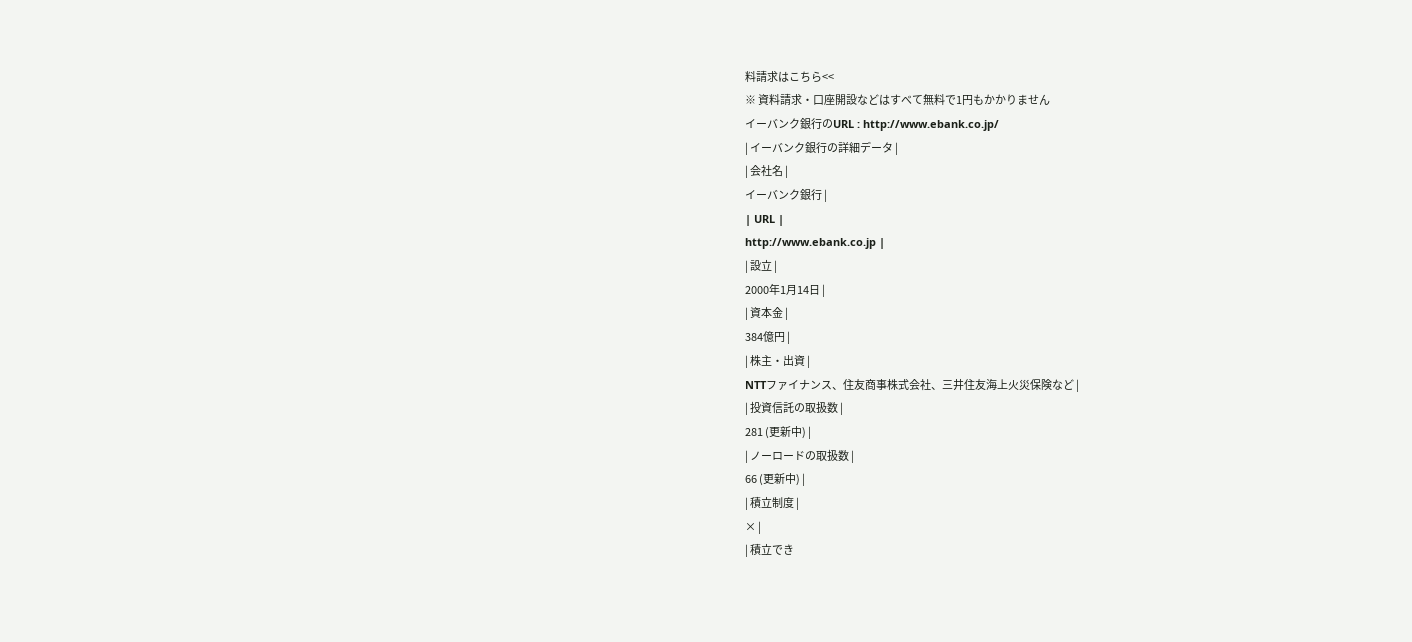料請求はこちら<<
※ 資料請求・口座開設などはすべて無料で1円もかかりません
イーバンク銀行のURL : http://www.ebank.co.jp/
| イーバンク銀行の詳細データ |
| 会社名 |
イーバンク銀行 |
| URL |
http://www.ebank.co.jp |
| 設立 |
2000年1月14日 |
| 資本金 |
384億円 |
| 株主・出資 |
NTTファイナンス、住友商事株式会社、三井住友海上火災保険など |
| 投資信託の取扱数 |
281 (更新中) |
| ノーロードの取扱数 |
66 (更新中) |
| 積立制度 |
× |
| 積立でき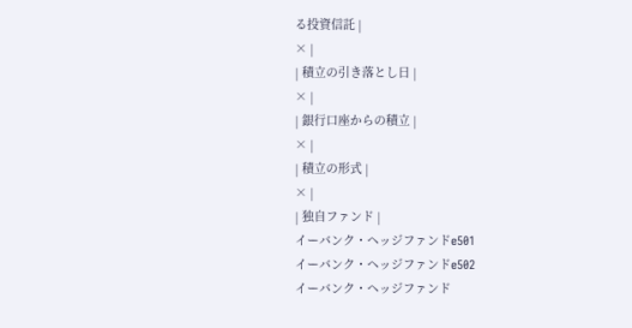る投資信託 |
× |
| 積立の引き落とし日 |
× |
| 銀行口座からの積立 |
× |
| 積立の形式 |
× |
| 独自ファンド |
イーバンク・ヘッジファンドe501
イーバンク・ヘッジファンドe502
イーバンク・ヘッジファンド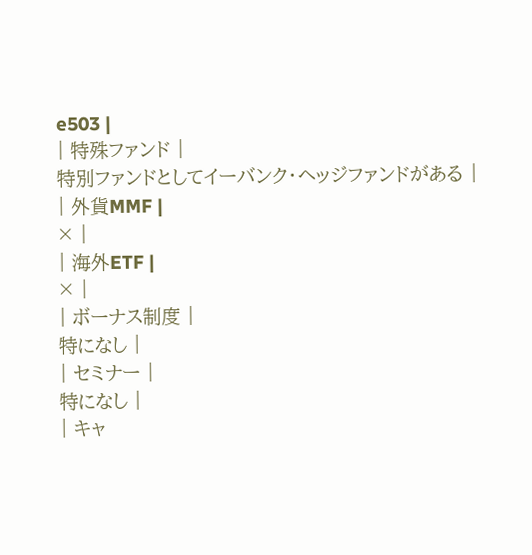e503 |
| 特殊ファンド |
特別ファンドとしてイーバンク・ヘッジファンドがある |
| 外貨MMF |
× |
| 海外ETF |
× |
| ボーナス制度 |
特になし |
| セミナー |
特になし |
| キャ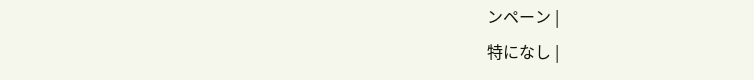ンペーン |
特になし |